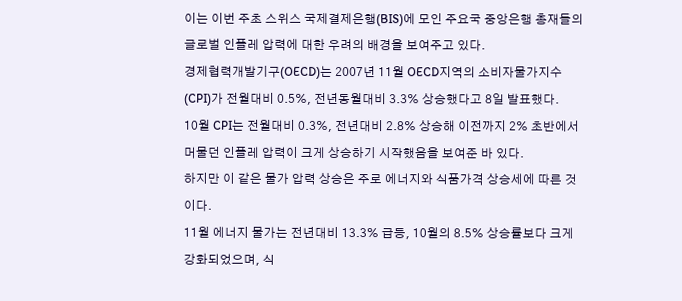이는 이번 주초 스위스 국제결제은행(BIS)에 모인 주요국 중앙은행 총재들의 글로벌 인플레 압력에 대한 우려의 배경을 보여주고 있다.
경제협력개발기구(OECD)는 2007년 11월 OECD지역의 소비자물가지수(CPI)가 전월대비 0.5%, 전년동월대비 3.3% 상승했다고 8일 발표했다.
10월 CPI는 전월대비 0.3%, 전년대비 2.8% 상승해 이전까지 2% 초반에서 머물던 인플레 압력이 크게 상승하기 시작했음을 보여준 바 있다.
하지만 이 같은 물가 압력 상승은 주로 에너지와 식품가격 상승세에 따른 것이다.
11월 에너지 물가는 전년대비 13.3% 급등, 10월의 8.5% 상승률보다 크게 강화되었으며, 식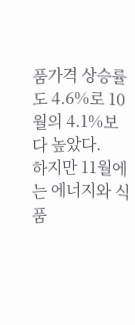품가격 상승률도 4.6%로 10월의 4.1%보다 높았다.
하지만 11월에는 에너지와 식품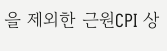을 제외한 근원CPI 상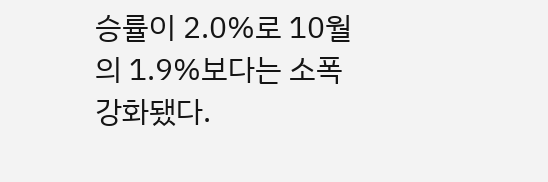승률이 2.0%로 10월의 1.9%보다는 소폭 강화됐다.